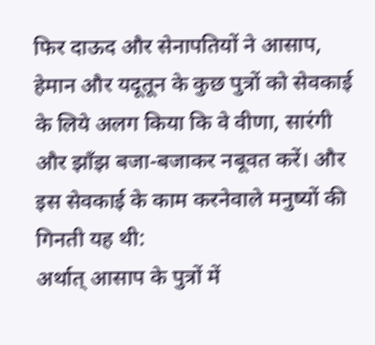फिर दाऊद और सेनापतियों ने आसाप, हेमान और यदूतून के कुछ पुत्रों को सेवकाई के लिये अलग किया कि वे वीणा, सारंगी और झाँझ बजा-बजाकर नबूवत करें। और इस सेवकाई के काम करनेवाले मनुष्यों की गिनती यह थी:
अर्थात् आसाप के पुत्रों में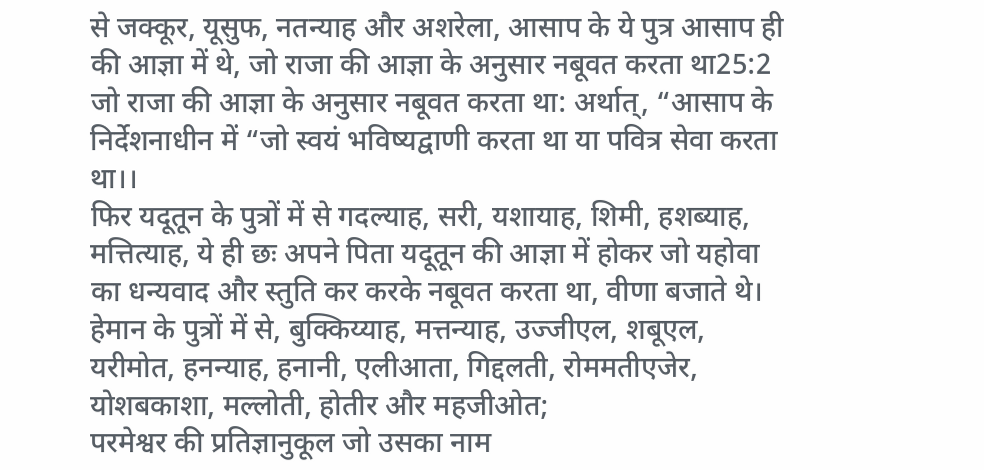से जक्कूर, यूसुफ, नतन्याह और अशरेला, आसाप के ये पुत्र आसाप ही की आज्ञा में थे, जो राजा की आज्ञा के अनुसार नबूवत करता था25:2 जो राजा की आज्ञा के अनुसार नबूवत करता था: अर्थात्, “आसाप के निर्देशनाधीन में “जो स्वयं भविष्यद्वाणी करता था या पवित्र सेवा करता था।।
फिर यदूतून के पुत्रों में से गदल्याह, सरी, यशायाह, शिमी, हशब्याह, मत्तित्याह, ये ही छः अपने पिता यदूतून की आज्ञा में होकर जो यहोवा का धन्यवाद और स्तुति कर करके नबूवत करता था, वीणा बजाते थे।
हेमान के पुत्रों में से, बुक्किय्याह, मत्तन्याह, उज्जीएल, शबूएल, यरीमोत, हनन्याह, हनानी, एलीआता, गिद्दलती, रोममतीएजेर, योशबकाशा, मल्लोती, होतीर और महजीओत;
परमेश्वर की प्रतिज्ञानुकूल जो उसका नाम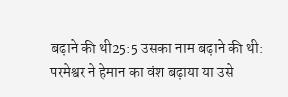बढ़ाने की थी25:5 उसका नाम बढ़ाने की थी: परमेश्वर ने हेमान का वंश बढ़ाया या उसे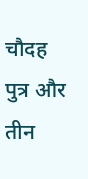चौदह पुत्र और तीन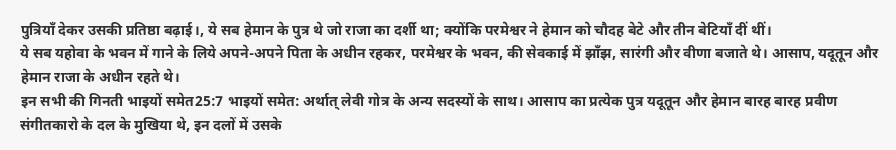पुत्रियाँ देकर उसकी प्रतिष्ठा बढ़ाई।, ये सब हेमान के पुत्र थे जो राजा का दर्शी था; क्योंकि परमेश्वर ने हेमान को चौदह बेटे और तीन बेटियाँ दीं थीं।
ये सब यहोवा के भवन में गाने के लिये अपने-अपने पिता के अधीन रहकर, परमेश्वर के भवन, की सेवकाई में झाँझ, सारंगी और वीणा बजाते थे। आसाप, यदूतून और हेमान राजा के अधीन रहते थे।
इन सभी की गिनती भाइयों समेत25:7 भाइयों समेत: अर्थात् लेवी गोत्र के अन्य सदस्यों के साथ। आसाप का प्रत्येक पुत्र यदूतून और हेमान बारह बारह प्रवीण संगीतकारो के दल के मुखिया थे, इन दलों में उसके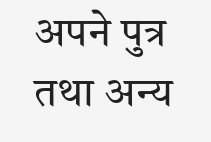अपने पुत्र तथा अन्य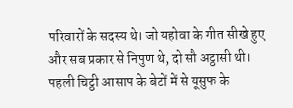परिवारों के सदस्य थे। जो यहोवा के गीत सीखे हुए और सब प्रकार से निपुण थे, दो सौ अट्ठासी थी।
पहली चिट्ठी आसाप के बेटों में से यूसुफ के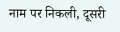नाम पर निकली, दूसरी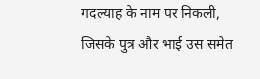गदल्याह के नाम पर निकली, जिसके पुत्र और भाई उस समेत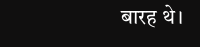बारह थे।